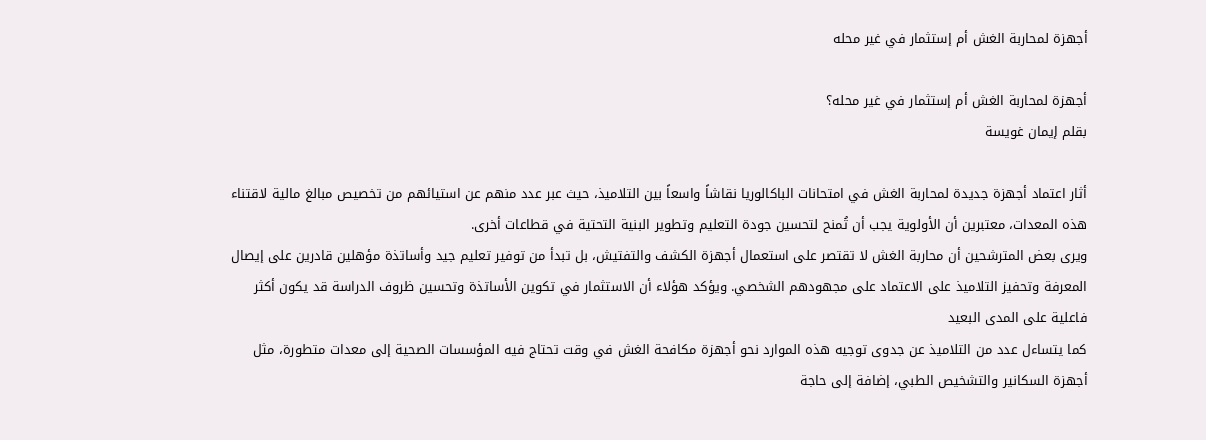أجهزة لمحاربة الغش أم إستثمار في غير محله

أجهزة لمحاربة الغش أم إستثمار في غير محله؟
بقلم إيمان غويسة

أثار اعتماد أجهزة جديدة لمحاربة الغش في امتحانات الباكالوريا نقاشاً واسعاً بين التلاميذ، حيث عبر عدد منهم عن استيائهم من تخصيص مبالغ مالية لاقتناء هذه المعدات، معتبرين أن الأولوية يجب أن تُمنح لتحسين جودة التعليم وتطوير البنية التحتية في قطاعات أخرى.
ويرى بعض المترشحين أن محاربة الغش لا تقتصر على استعمال أجهزة الكشف والتفتيش، بل تبدأ من توفير تعليم جيد وأساتذة مؤهلين قادرين على إيصال المعرفة وتحفيز التلاميذ على الاعتماد على مجهودهم الشخصي. ويؤكد هؤلاء أن الاستثمار في تكوين الأساتذة وتحسين ظروف الدراسة قد يكون أكثر فاعلية على المدى البعيد
كما يتساءل عدد من التلاميذ عن جدوى توجيه هذه الموارد نحو أجهزة مكافحة الغش في وقت تحتاج فيه المؤسسات الصحية إلى معدات متطورة، مثل أجهزة السكانير والتشخيص الطبي، إضافة إلى حاجة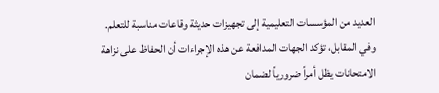العديد من المؤسسات التعليمية إلى تجهيزات حديثة وقاعات مناسبة للتعلم.
وفي المقابل، تؤكد الجهات المدافعة عن هذه الإجراءات أن الحفاظ على نزاهة الامتحانات يظل أمراً ضرورياً لضمان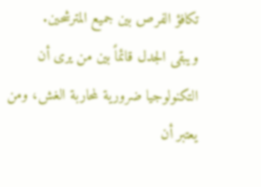تكافؤ الفرص بين جميع المترشحين.
ويبقى الجدل قائماً بين من يرى أن التكنولوجيا ضرورية لمحاربة الغش، ومن يعتبر أن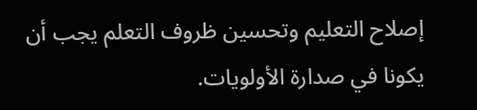إصلاح التعليم وتحسين ظروف التعلم يجب أن يكونا في صدارة الأولويات.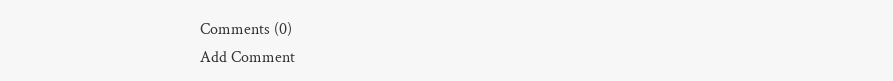Comments (0)
Add Comment